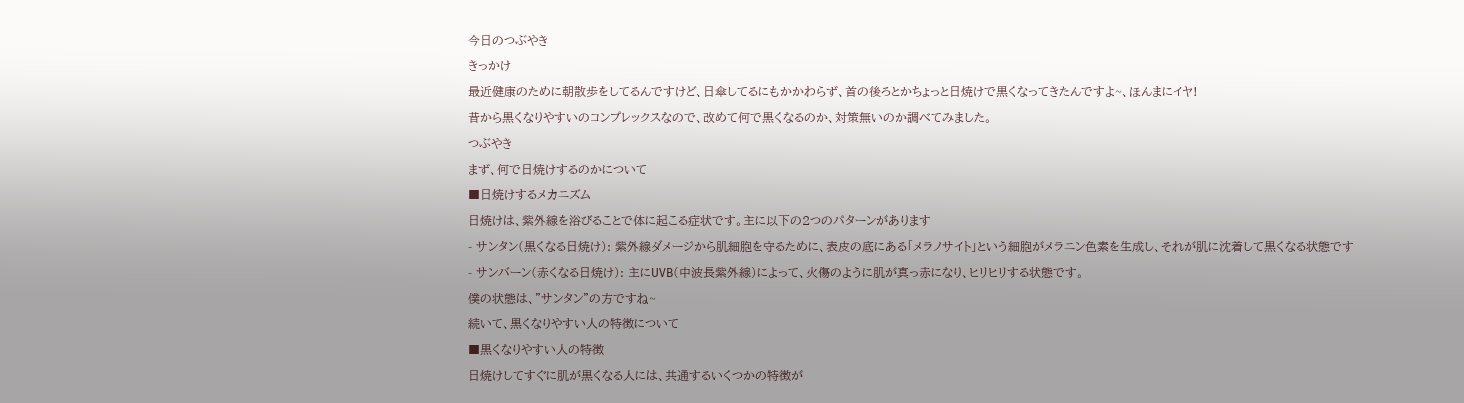今日のつぶやき
きっかけ
最近健康のために朝散歩をしてるんですけど、日傘してるにもかかわらず、首の後ろとかちょっと日焼けで黒くなってきたんですよ~、ほんまにイヤ!
昔から黒くなりやすいのコンプレックスなので、改めて何で黒くなるのか、対策無いのか調べてみました。
つぶやき
まず、何で日焼けするのかについて
■日焼けするメカニズム
日焼けは、紫外線を浴びることで体に起こる症状です。主に以下の2つのパターンがあります
- サンタン(黒くなる日焼け): 紫外線ダメージから肌細胞を守るために、表皮の底にある「メラノサイト」という細胞がメラニン色素を生成し、それが肌に沈着して黒くなる状態です
- サンバーン(赤くなる日焼け): 主にUVB(中波長紫外線)によって、火傷のように肌が真っ赤になり、ヒリヒリする状態です。
僕の状態は、”サンタン”の方ですね~
続いて、黒くなりやすい人の特徴について
■黒くなりやすい人の特徴
日焼けしてすぐに肌が黒くなる人には、共通するいくつかの特徴が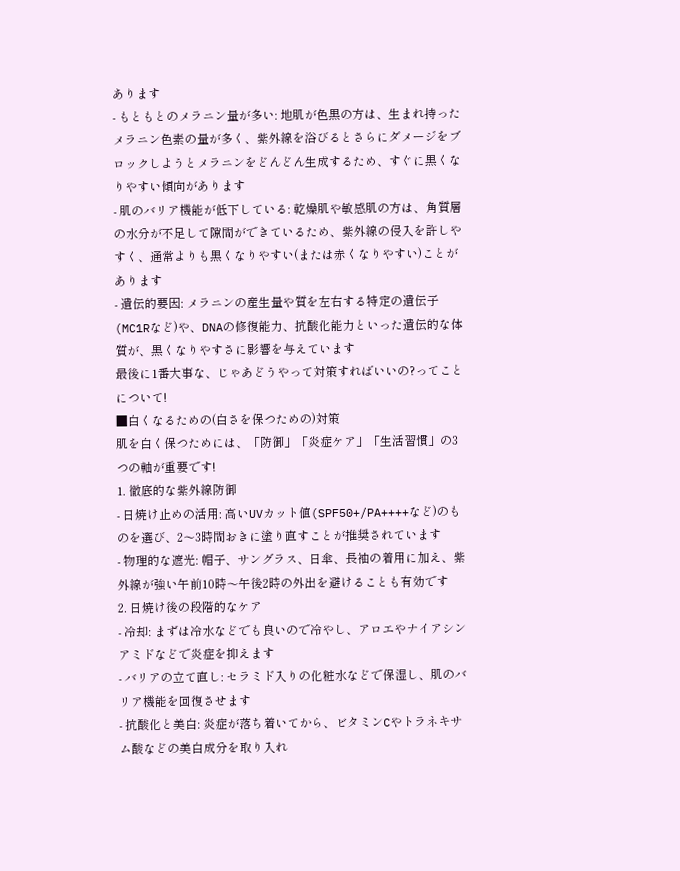あります
- もともとのメラニン量が多い: 地肌が色黒の方は、生まれ持ったメラニン色素の量が多く、紫外線を浴びるとさらにダメージをブロックしようとメラニンをどんどん生成するため、すぐに黒くなりやすい傾向があります
- 肌のバリア機能が低下している: 乾燥肌や敏感肌の方は、角質層の水分が不足して隙間ができているため、紫外線の侵入を許しやすく、通常よりも黒くなりやすい(または赤くなりやすい)ことがあります
- 遺伝的要因: メラニンの産生量や質を左右する特定の遺伝子(MC1Rなど)や、DNAの修復能力、抗酸化能力といった遺伝的な体質が、黒くなりやすさに影響を与えています
最後に1番大事な、じゃあどうやって対策すればいいの?ってことについて!
■白くなるための(白さを保つための)対策
肌を白く保つためには、「防御」「炎症ケア」「生活習慣」の3つの軸が重要です!
1. 徹底的な紫外線防御
- 日焼け止めの活用: 高いUVカット値(SPF50+/PA++++など)のものを選び、2〜3時間おきに塗り直すことが推奨されています
- 物理的な遮光: 帽子、サングラス、日傘、長袖の着用に加え、紫外線が強い午前10時〜午後2時の外出を避けることも有効です
2. 日焼け後の段階的なケア
- 冷却: まずは冷水などでも良いので冷やし、アロエやナイアシンアミドなどで炎症を抑えます
- バリアの立て直し: セラミド入りの化粧水などで保湿し、肌のバリア機能を回復させます
- 抗酸化と美白: 炎症が落ち着いてから、ビタミンCやトラネキサム酸などの美白成分を取り入れ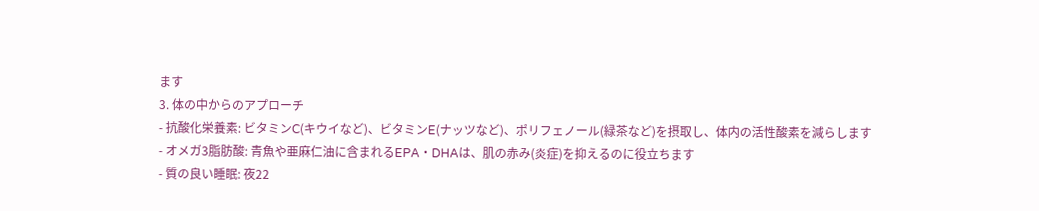ます
3. 体の中からのアプローチ
- 抗酸化栄養素: ビタミンC(キウイなど)、ビタミンE(ナッツなど)、ポリフェノール(緑茶など)を摂取し、体内の活性酸素を減らします
- オメガ3脂肪酸: 青魚や亜麻仁油に含まれるEPA・DHAは、肌の赤み(炎症)を抑えるのに役立ちます
- 質の良い睡眠: 夜22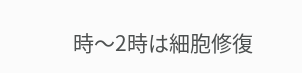時〜2時は細胞修復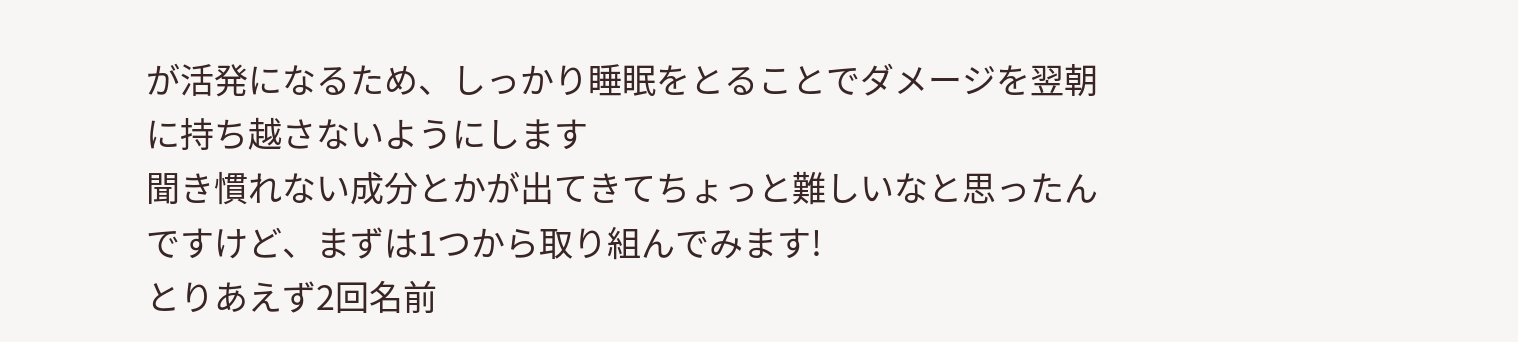が活発になるため、しっかり睡眠をとることでダメージを翌朝に持ち越さないようにします
聞き慣れない成分とかが出てきてちょっと難しいなと思ったんですけど、まずは1つから取り組んでみます!
とりあえず2回名前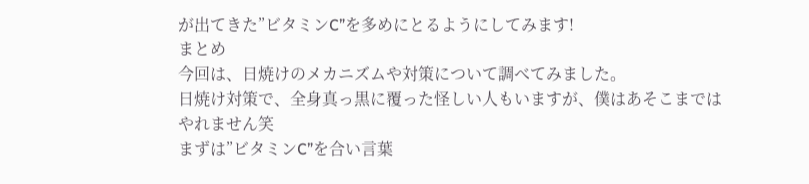が出てきた”ビタミンC”を多めにとるようにしてみます!
まとめ
今回は、日焼けのメカニズムや対策について調べてみました。
日焼け対策で、全身真っ黒に覆った怪しい人もいますが、僕はあそこまではやれません笑
まずは”ビタミンC”を合い言葉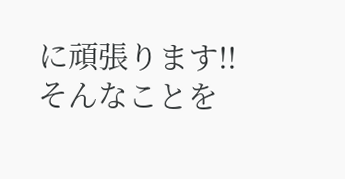に頑張ります!!
そんなことを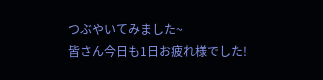つぶやいてみました~
皆さん今日も1日お疲れ様でした!